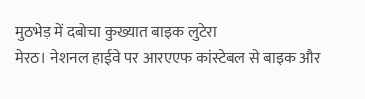मुठभेड़ में दबोचा कुख्यात बाइक लुटेरा
मेरठ। नेशनल हाईवे पर आरएएफ कांस्टेबल से बाइक और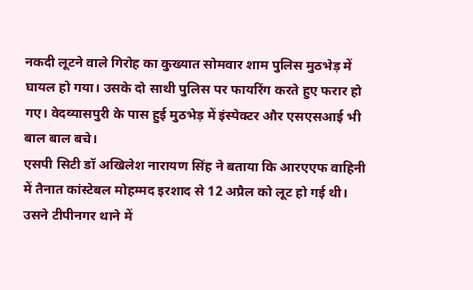नकदी लूटने वाले गिरोह का कुख्यात सोमवार शाम पुलिस मुठभेड़ में घायल हो गया। उसके दो साथी पुलिस पर फायरिंग करते हुए फरार हो गए। वेदव्यासपुरी के पास हुई मुठभेड़ में इंस्पेक्टर और एसएसआई भी बाल बाल बचे।
एसपी सिटी डॉ अखिलेश नारायण सिंह ने बताया कि आरएएफ वाहिनी में तैनात कांस्टेबल मोहम्मद इरशाद से 12 अप्रैल को लूट हो गई थी। उसने टीपीनगर थाने में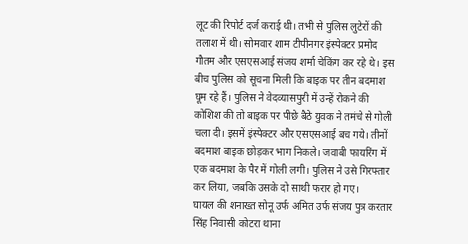लूट की रिपोर्ट दर्ज कराई थी। तभी से पुलिस लुटेरों की तलाश में थी। सोमवार शाम टीपीनगर इंस्पेक्टर प्रमोद गौतम और एसएसआई संजय शर्मा चेकिंग कर रहे थे। इस बीच पुलिस को सूचना मिली कि बाइक पर तीन बदमाश घूम रहे हैं। पुलिस ने वेदव्यासपुरी में उन्हें रोकने की कोशिश की तो बाइक पर पीछे बैठे युवक ने तमंचे से गोली चला दी। इसमें इंस्पेक्टर और एसएसआई बच गये। तीनों बदमाश बाइक छोड़कर भाग निकले। जवाबी फायरिंग में एक बदमाश के पैर में गोली लगी। पुलिस ने उसे गिरफ्तार कर लिया, जबकि उसके दो साथी फरार हो गए।
घायल की शनाख्त सोनू उर्फ अमित उर्फ संजय पुत्र करतार सिंह निवासी कोटरा थाना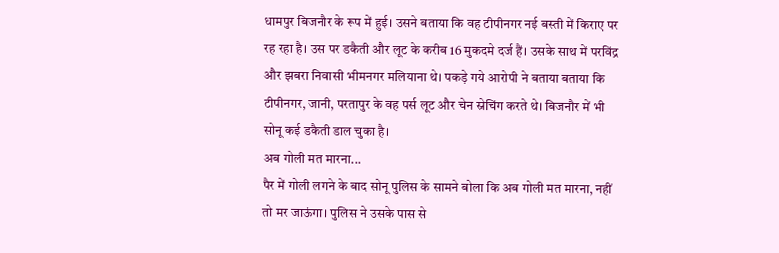धामपुर बिजनौर के रूप में हुई। उसने बताया कि वह टीपीनगर नई बस्ती में किराए पर रह रहा है। उस पर डकैती और लूट के करीब 16 मुकदमे दर्ज हैं। उसके साथ में परविंद्र और झबरा निवासी भीमनगर मलियाना थे। पकड़े गये आरोपी ने बताया बताया कि टीपीनगर, जानी, परतापुर के वह पर्स लूट और चेन स्नेचिंग करते थे। बिजनौर में भी सोनू कई डकैती डाल चुका है।
अब गोली मत मारना...
पैर में गोली लगने के बाद सोनू पुलिस के सामने बोला कि अब गोली मत मारना, नहीं तो मर जाऊंगा। पुलिस ने उसके पास से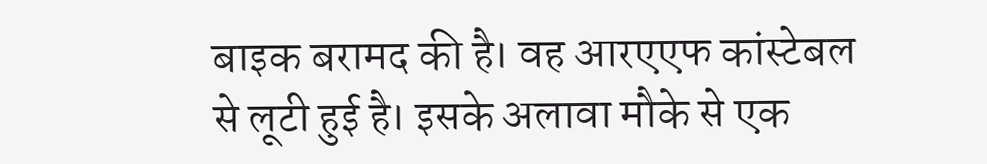बाइक बरामद की है। वह आरएएफ कांस्टेबल से लूटी हुई है। इसके अलावा मौके से एक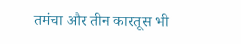तमंचा और तीन कारतूस भी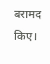बरामद किए।